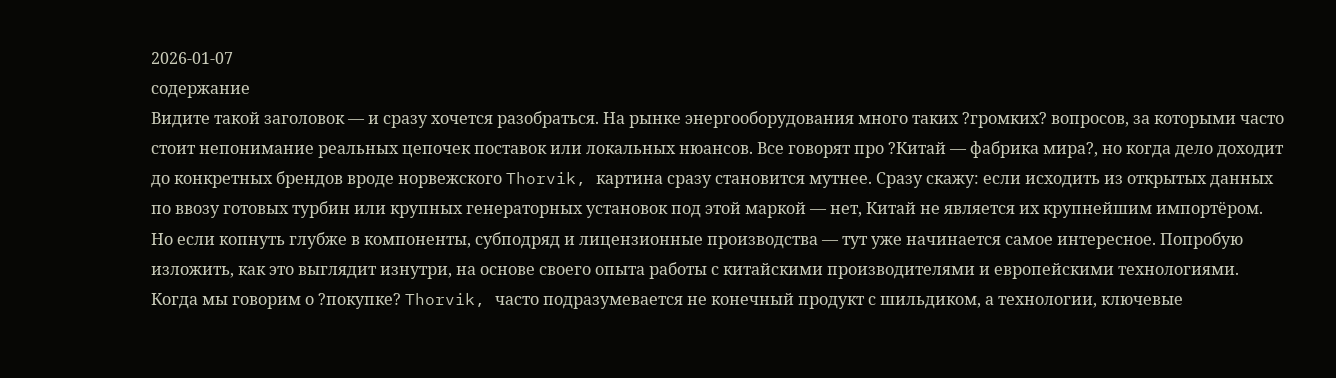2026-01-07
содержание
Видите такой заголовок — и сразу хочется разобраться. На рынке энергооборудования много таких ?громких? вопросов, за которыми часто стоит непонимание реальных цепочек поставок или локальных нюансов. Все говорят про ?Китай — фабрика мира?, но когда дело доходит до конкретных брендов вроде норвежского Thorvik, картина сразу становится мутнее. Сразу скажу: если исходить из открытых данных по ввозу готовых турбин или крупных генераторных установок под этой маркой — нет, Китай не является их крупнейшим импортёром. Но если копнуть глубже в компоненты, субподряд и лицензионные производства — тут уже начинается самое интересное. Попробую изложить, как это выглядит изнутри, на основе своего опыта работы с китайскими производителями и европейскими технологиями.
Когда мы говорим о ?покупке? Thorvik, часто подразумевается не конечный продукт с шильдиком, а технологии, ключевые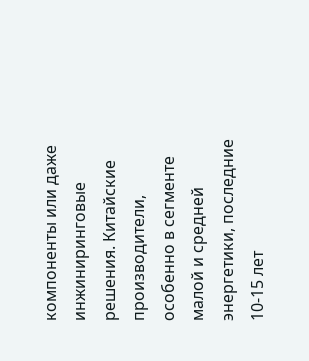компоненты или даже инжиниринговые решения. Китайские производители, особенно в сегменте малой и средней энергетики, последние 10-15 лет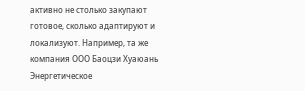активно не столько закупают готовое, сколько адаптируют и локализуют. Например, та же компания ООО Баоцзи Хуаюань Энергетическое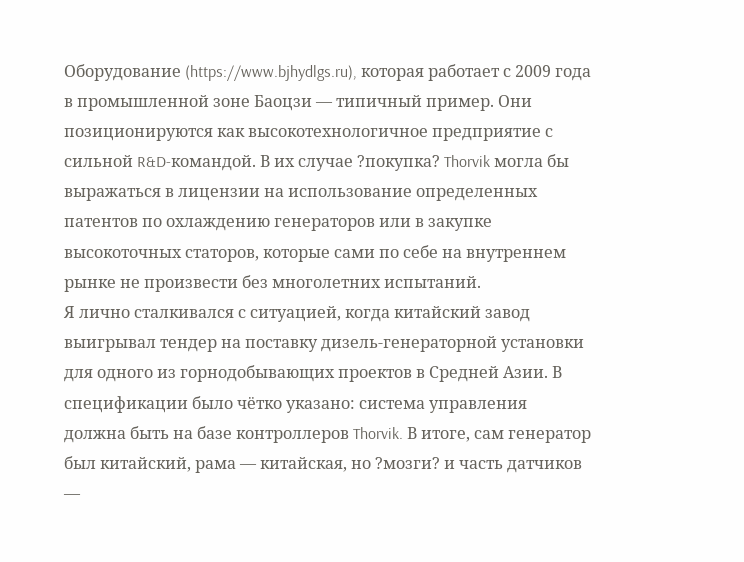Оборудование (https://www.bjhydlgs.ru), которая работает с 2009 года в промышленной зоне Баоцзи — типичный пример. Они позиционируются как высокотехнологичное предприятие с сильной R&D-командой. В их случае ?покупка? Thorvik могла бы выражаться в лицензии на использование определенных патентов по охлаждению генераторов или в закупке высокоточных статоров, которые сами по себе на внутреннем рынке не произвести без многолетних испытаний.
Я лично сталкивался с ситуацией, когда китайский завод выигрывал тендер на поставку дизель-генераторной установки для одного из горнодобывающих проектов в Средней Азии. В спецификации было чётко указано: система управления должна быть на базе контроллеров Thorvik. В итоге, сам генератор был китайский, рама — китайская, но ?мозги? и часть датчиков —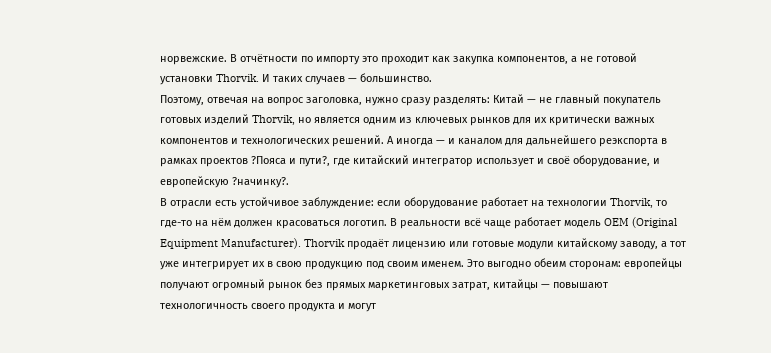норвежские. В отчётности по импорту это проходит как закупка компонентов, а не готовой установки Thorvik. И таких случаев — большинство.
Поэтому, отвечая на вопрос заголовка, нужно сразу разделять: Китай — не главный покупатель готовых изделий Thorvik, но является одним из ключевых рынков для их критически важных компонентов и технологических решений. А иногда — и каналом для дальнейшего реэкспорта в рамках проектов ?Пояса и пути?, где китайский интегратор использует и своё оборудование, и европейскую ?начинку?.
В отрасли есть устойчивое заблуждение: если оборудование работает на технологии Thorvik, то где-то на нём должен красоваться логотип. В реальности всё чаще работает модель OEM (Original Equipment Manufacturer). Thorvik продаёт лицензию или готовые модули китайскому заводу, а тот уже интегрирует их в свою продукцию под своим именем. Это выгодно обеим сторонам: европейцы получают огромный рынок без прямых маркетинговых затрат, китайцы — повышают технологичность своего продукта и могут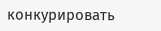конкурировать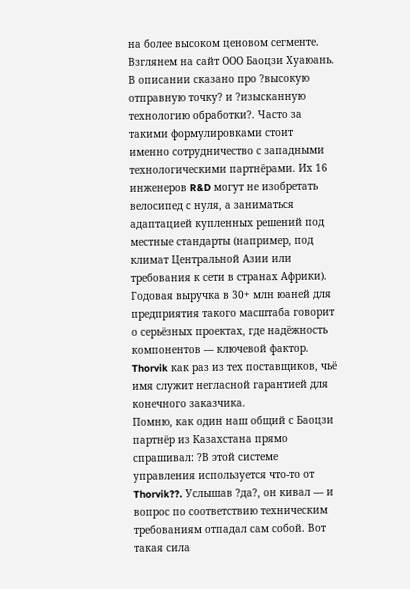на более высоком ценовом сегменте.
Взглянем на сайт ООО Баоцзи Хуаюань. В описании сказано про ?высокую отправную точку? и ?изысканную технологию обработки?. Часто за такими формулировками стоит именно сотрудничество с западными технологическими партнёрами. Их 16 инженеров R&D могут не изобретать велосипед с нуля, а заниматься адаптацией купленных решений под местные стандарты (например, под климат Центральной Азии или требования к сети в странах Африки). Годовая выручка в 30+ млн юаней для предприятия такого масштаба говорит о серьёзных проектах, где надёжность компонентов — ключевой фактор. Thorvik как раз из тех поставщиков, чьё имя служит негласной гарантией для конечного заказчика.
Помню, как один наш общий с Баоцзи партнёр из Казахстана прямо спрашивал: ?В этой системе управления используется что-то от Thorvik??. Услышав ?да?, он кивал — и вопрос по соответствию техническим требованиям отпадал сам собой. Вот такая сила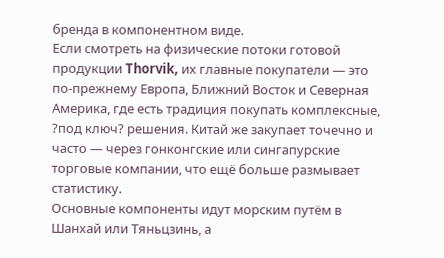бренда в компонентном виде.
Если смотреть на физические потоки готовой продукции Thorvik, их главные покупатели — это по-прежнему Европа, Ближний Восток и Северная Америка, где есть традиция покупать комплексные, ?под ключ? решения. Китай же закупает точечно и часто — через гонконгские или сингапурские торговые компании, что ещё больше размывает статистику.
Основные компоненты идут морским путём в Шанхай или Тяньцзинь, а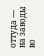оттуда — на заводы во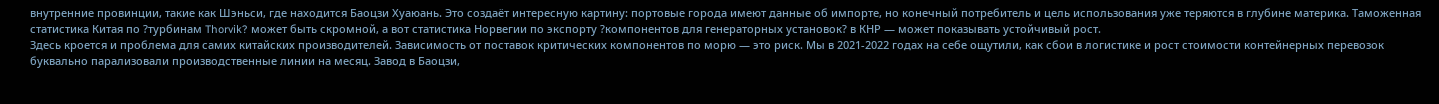внутренние провинции, такие как Шэньси, где находится Баоцзи Хуаюань. Это создаёт интересную картину: портовые города имеют данные об импорте, но конечный потребитель и цель использования уже теряются в глубине материка. Таможенная статистика Китая по ?турбинам Thorvik? может быть скромной, а вот статистика Норвегии по экспорту ?компонентов для генераторных установок? в КНР — может показывать устойчивый рост.
Здесь кроется и проблема для самих китайских производителей. Зависимость от поставок критических компонентов по морю — это риск. Мы в 2021-2022 годах на себе ощутили, как сбои в логистике и рост стоимости контейнерных перевозок буквально парализовали производственные линии на месяц. Завод в Баоцзи,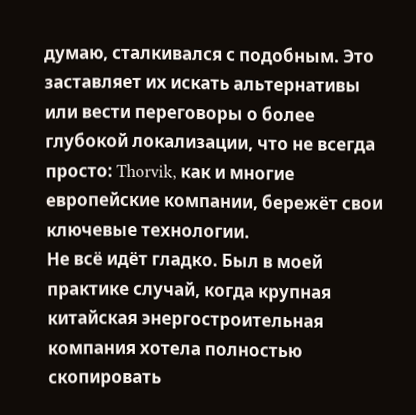думаю, сталкивался с подобным. Это заставляет их искать альтернативы или вести переговоры о более глубокой локализации, что не всегда просто: Thorvik, как и многие европейские компании, бережёт свои ключевые технологии.
Не всё идёт гладко. Был в моей практике случай, когда крупная китайская энергостроительная компания хотела полностью скопировать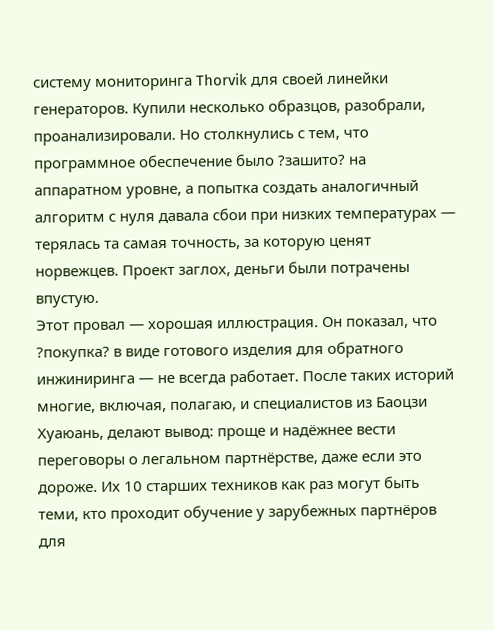систему мониторинга Thorvik для своей линейки генераторов. Купили несколько образцов, разобрали, проанализировали. Но столкнулись с тем, что программное обеспечение было ?зашито? на аппаратном уровне, а попытка создать аналогичный алгоритм с нуля давала сбои при низких температурах — терялась та самая точность, за которую ценят норвежцев. Проект заглох, деньги были потрачены впустую.
Этот провал — хорошая иллюстрация. Он показал, что ?покупка? в виде готового изделия для обратного инжиниринга — не всегда работает. После таких историй многие, включая, полагаю, и специалистов из Баоцзи Хуаюань, делают вывод: проще и надёжнее вести переговоры о легальном партнёрстве, даже если это дороже. Их 10 старших техников как раз могут быть теми, кто проходит обучение у зарубежных партнёров для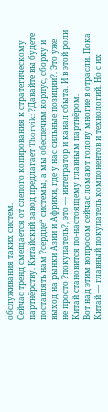обслуживания таких систем.
Сейчас тренд смещается от слепого копирования к стратегическому партнёрству. Китайский завод предлагает Thorvik: ?Давайте вы будете поставлять нам ?сердце“ системы, а мы обеспечим корпус, сборку и выход на рынки Азии и Африки, где у нас сильные позиции?. Это уже не просто ?покупатель?, это — интегратор и канал сбыта. И в этой роли Китай становится по-настоящему главным партнёром.
Вот над этим вопросом сейчас ломают голову многие в отрасли. Пока Китай — главный покупатель компонентов и технологий. Но с их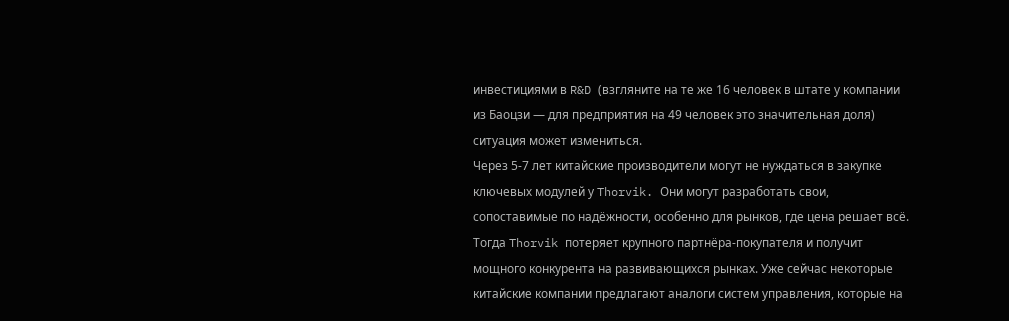инвестициями в R&D (взгляните на те же 16 человек в штате у компании из Баоцзи — для предприятия на 49 человек это значительная доля) ситуация может измениться.
Через 5-7 лет китайские производители могут не нуждаться в закупке ключевых модулей у Thorvik. Они могут разработать свои, сопоставимые по надёжности, особенно для рынков, где цена решает всё. Тогда Thorvik потеряет крупного партнёра-покупателя и получит мощного конкурента на развивающихся рынках. Уже сейчас некоторые китайские компании предлагают аналоги систем управления, которые на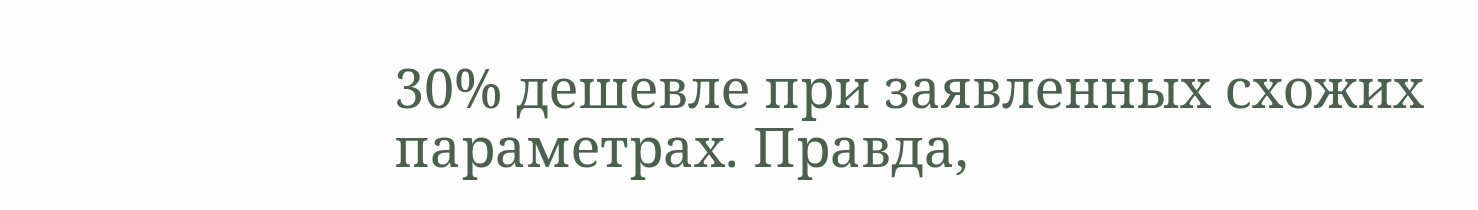30% дешевле при заявленных схожих параметрах. Правда,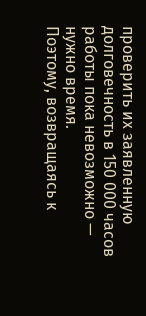проверить их заявленную долговечность в 150 000 часов работы пока невозможно — нужно время.
Поэтому, возвращаясь к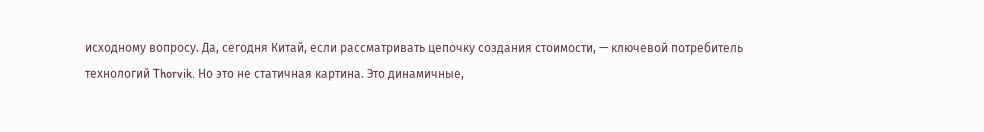исходному вопросу. Да, сегодня Китай, если рассматривать цепочку создания стоимости, — ключевой потребитель технологий Thorvik. Но это не статичная картина. Это динамичные,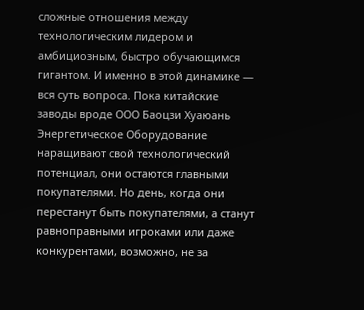сложные отношения между технологическим лидером и амбициозным, быстро обучающимся гигантом. И именно в этой динамике — вся суть вопроса. Пока китайские заводы вроде ООО Баоцзи Хуаюань Энергетическое Оборудование наращивают свой технологический потенциал, они остаются главными покупателями. Но день, когда они перестанут быть покупателями, а станут равноправными игроками или даже конкурентами, возможно, не за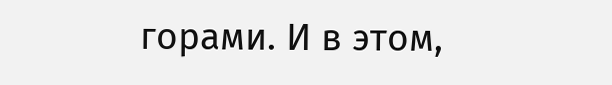горами. И в этом,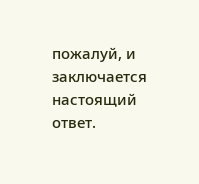пожалуй, и заключается настоящий ответ.